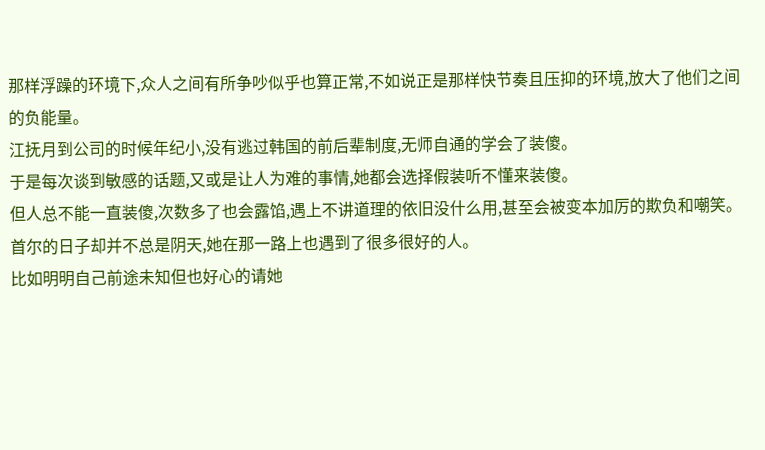那样浮躁的环境下,众人之间有所争吵似乎也算正常,不如说正是那样快节奏且压抑的环境,放大了他们之间的负能量。
江抚月到公司的时候年纪小,没有逃过韩国的前后辈制度,无师自通的学会了装傻。
于是每次谈到敏感的话题,又或是让人为难的事情,她都会选择假装听不懂来装傻。
但人总不能一直装傻,次数多了也会露馅,遇上不讲道理的依旧没什么用,甚至会被变本加厉的欺负和嘲笑。
首尔的日子却并不总是阴天,她在那一路上也遇到了很多很好的人。
比如明明自己前途未知但也好心的请她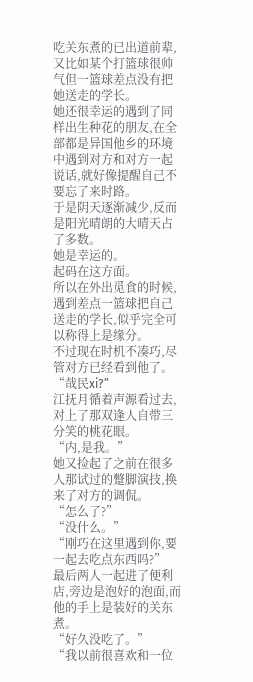吃关东煮的已出道前辈,又比如某个打篮球很帅气但一篮球差点没有把她送走的学长。
她还很幸运的遇到了同样出生种花的朋友,在全部都是异国他乡的环境中遇到对方和对方一起说话,就好像提醒自己不要忘了来时路。
于是阴天逐渐减少,反而是阳光晴朗的大晴天占了多数。
她是幸运的。
起码在这方面。
所以在外出觅食的时候,遇到差点一篮球把自己送走的学长,似乎完全可以称得上是缘分。
不过现在时机不凑巧,尽管对方已经看到他了。
“哉民xi?”
江抚月循着声源看过去,对上了那双逢人自带三分笑的桃花眼。
“内,是我。”
她又捡起了之前在很多人那试过的蹩脚演技,换来了对方的调侃。
“怎么了?”
“没什么。”
“刚巧在这里遇到你,要一起去吃点东西吗?”
最后两人一起进了便利店,旁边是泡好的泡面,而他的手上是装好的关东煮。
“好久没吃了。”
“我以前很喜欢和一位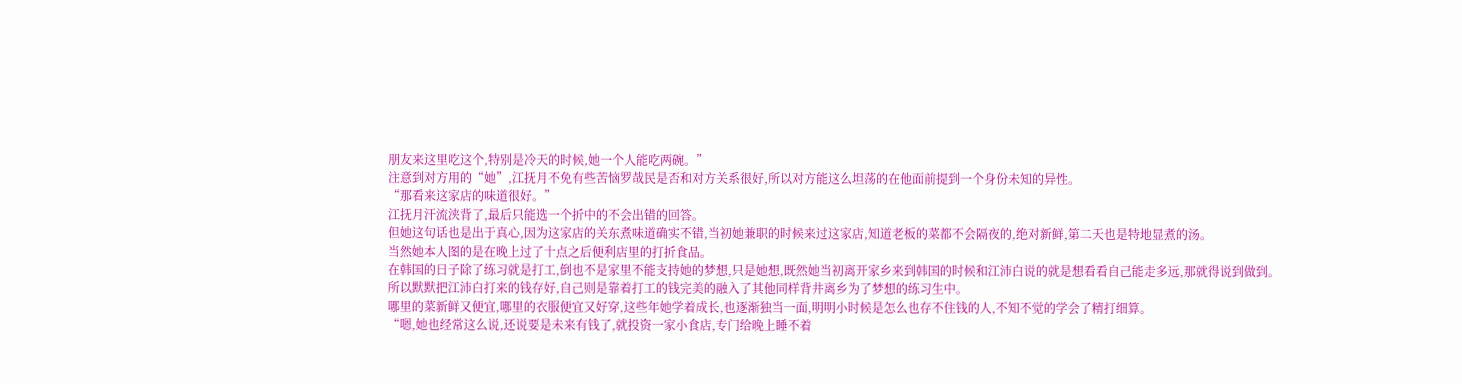朋友来这里吃这个,特别是冷天的时候,她一个人能吃两碗。”
注意到对方用的“她”,江抚月不免有些苦恼罗哉民是否和对方关系很好,所以对方能这么坦荡的在他面前提到一个身份未知的异性。
“那看来这家店的味道很好。”
江抚月汗流浃背了,最后只能选一个折中的不会出错的回答。
但她这句话也是出于真心,因为这家店的关东煮味道确实不错,当初她兼职的时候来过这家店,知道老板的菜都不会隔夜的,绝对新鲜,第二天也是特地显煮的汤。
当然她本人图的是在晚上过了十点之后便利店里的打折食品。
在韩国的日子除了练习就是打工,倒也不是家里不能支持她的梦想,只是她想,既然她当初离开家乡来到韩国的时候和江沛白说的就是想看看自己能走多远,那就得说到做到。
所以默默把江沛白打来的钱存好,自己则是靠着打工的钱完美的融入了其他同样背井离乡为了梦想的练习生中。
哪里的菜新鲜又便宜,哪里的衣服便宜又好穿,这些年她学着成长,也逐渐独当一面,明明小时候是怎么也存不住钱的人,不知不觉的学会了精打细算。
“嗯,她也经常这么说,还说要是未来有钱了,就投资一家小食店,专门给晚上睡不着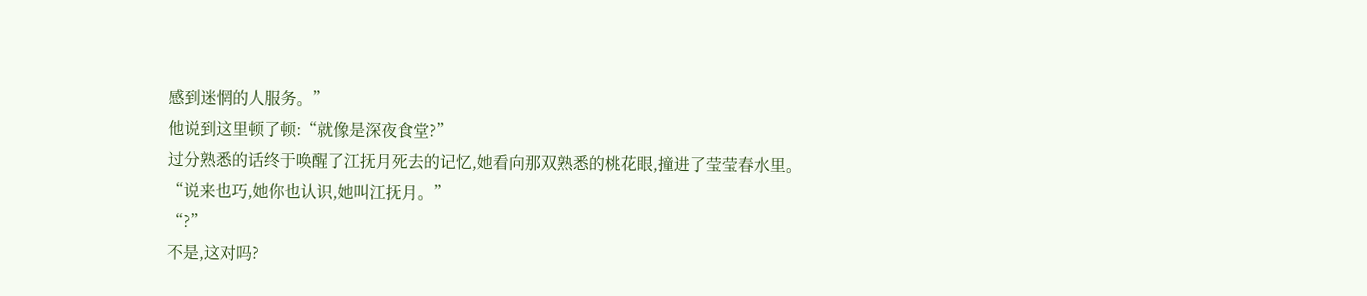感到迷惘的人服务。”
他说到这里顿了顿:“就像是深夜食堂?”
过分熟悉的话终于唤醒了江抚月死去的记忆,她看向那双熟悉的桃花眼,撞进了莹莹春水里。
“说来也巧,她你也认识,她叫江抚月。”
“?”
不是,这对吗?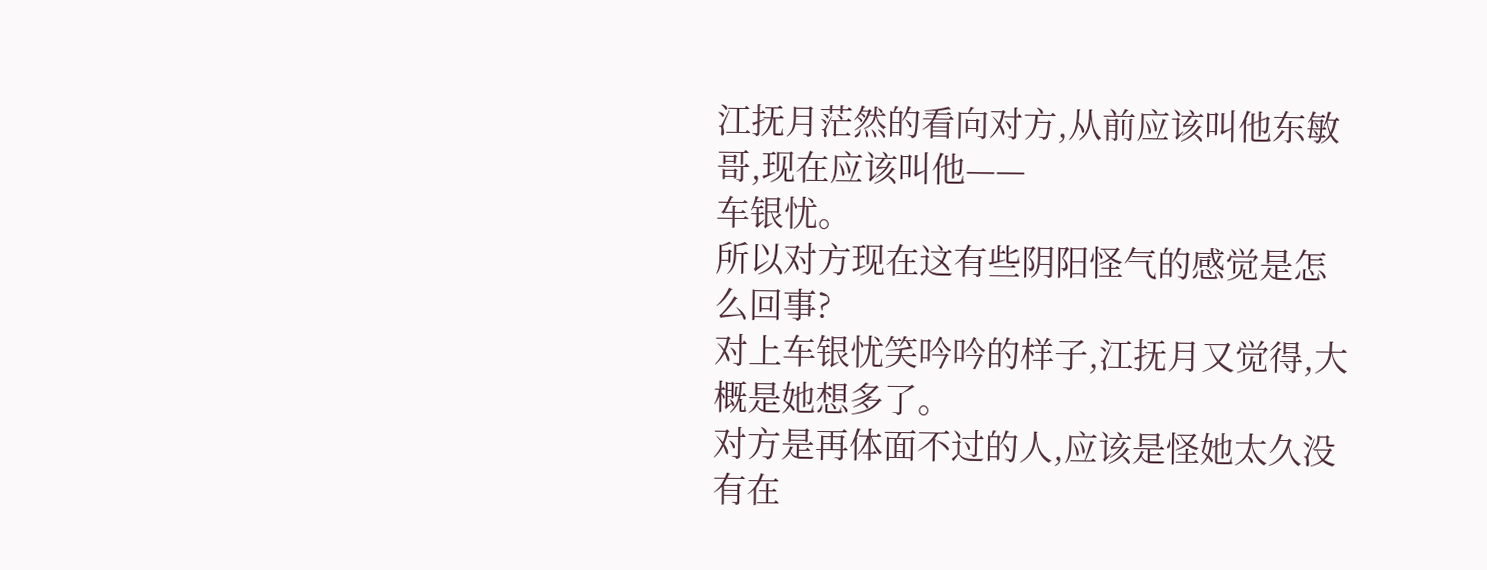江抚月茫然的看向对方,从前应该叫他东敏哥,现在应该叫他——
车银忧。
所以对方现在这有些阴阳怪气的感觉是怎么回事?
对上车银忧笑吟吟的样子,江抚月又觉得,大概是她想多了。
对方是再体面不过的人,应该是怪她太久没有在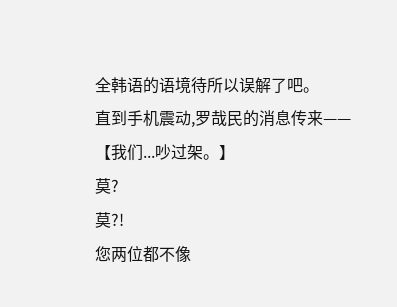全韩语的语境待所以误解了吧。
直到手机震动,罗哉民的消息传来——
【我们...吵过架。】
莫?
莫?!
您两位都不像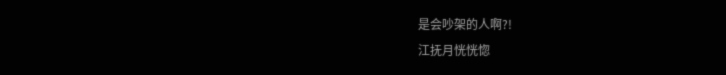是会吵架的人啊?!
江抚月恍恍惚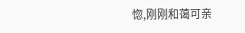惚,刚刚和蔼可亲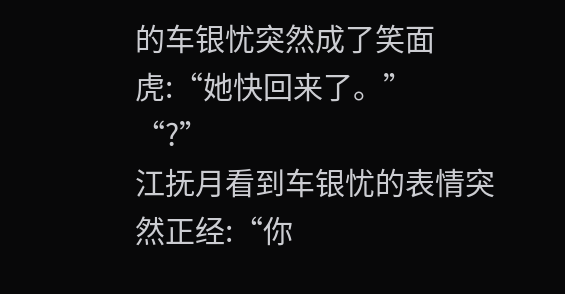的车银忧突然成了笑面虎:“她快回来了。”
“?”
江抚月看到车银忧的表情突然正经:“你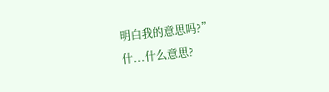明白我的意思吗?”
什...什么意思?